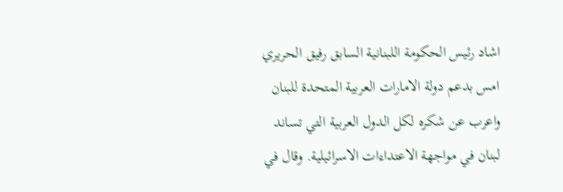اشاد رئيس الحكومة اللبنانية السابق رفيق الحريري امس بدعم دولة الامارات العربية المتحدة للبنان واعرب عن شكره لكل الدول العربية التي تساند لبنان في مواجهة الاعتداءات الاسرائيلية. وقال في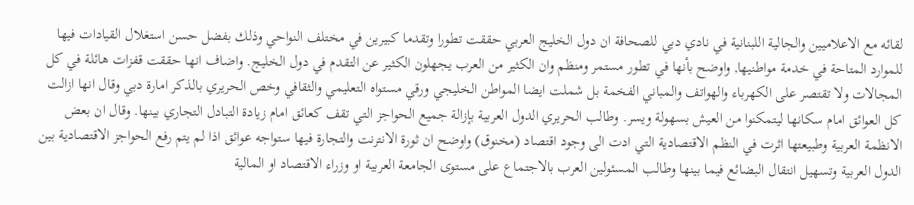لقائه مع الاعلاميين والجالية اللبنانية في نادي دبي للصحافة ان دول الخليج العربي حققت تطورا وتقدما كبيرين في مختلف النواحي وذلك بفضل حسن استغلال القيادات فيها للموارد المتاحة في خدمة مواطنيها, واوضح بأنها في تطور مستمر ومنظم وان الكثير من العرب يجهلون الكثير عن التقدم في دول الخليج. واضاف انها حققت قفزات هائلة في كل المجالات ولا تقتصر على الكهرباء والهواتف والمباني الفخمة بل شملت ايضا المواطن الخليجي ورقي مستواه التعليمي والثقافي وخص الحريري بالذكر امارة دبي وقال انها ازالت كل العوائق امام سكانها ليتمكنوا من العيش بسهولة ويسر. وطالب الحريري الدول العربية بإزالة جميع الحواجز التي تقف كعائق امام زيادة التبادل التجاري بينها. وقال ان بعض الانظمة العربية وطبيعتها اثرت في النظم الاقتصادية التي ادت الى وجود اقتصاد (مخنوق) واوضح ان ثورة الانترنت والتجارة فيها ستواجه عوائق اذا لم يتم رفع الحواجز الاقتصادية بين الدول العربية وتسهيل انتقال البضائع فيما بينها وطالب المسئولين العرب بالاجتماع على مستوى الجامعة العربية او وزراء الاقتصاد او المالية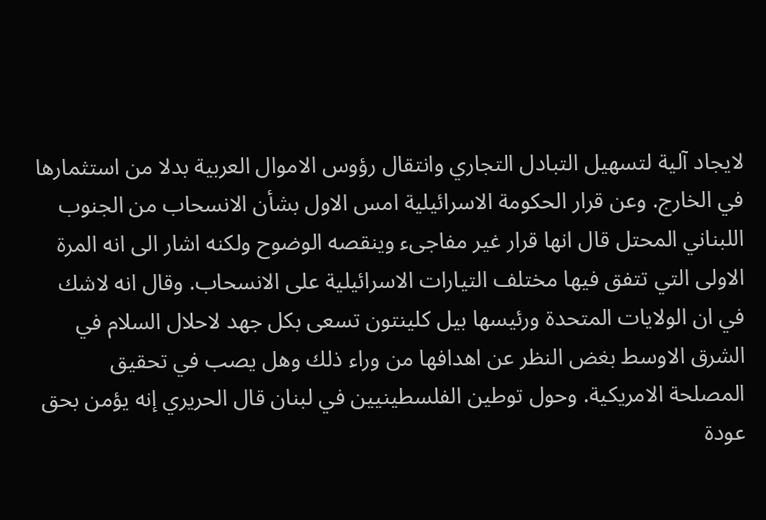لايجاد آلية لتسهيل التبادل التجاري وانتقال رؤوس الاموال العربية بدلا من استثمارها في الخارج. وعن قرار الحكومة الاسرائيلية امس الاول بشأن الانسحاب من الجنوب اللبناني المحتل قال انها قرار غير مفاجىء وينقصه الوضوح ولكنه اشار الى انه المرة الاولى التي تتفق فيها مختلف التيارات الاسرائيلية على الانسحاب. وقال انه لاشك في ان الولايات المتحدة ورئيسها بيل كلينتون تسعى بكل جهد لاحلال السلام في الشرق الاوسط بغض النظر عن اهدافها من وراء ذلك وهل يصب في تحقيق المصلحة الامريكية. وحول توطين الفلسطينيين في لبنان قال الحريري إنه يؤمن بحق عودة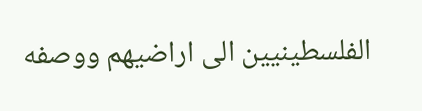الفلسطينيين الى اراضيهم ووصفه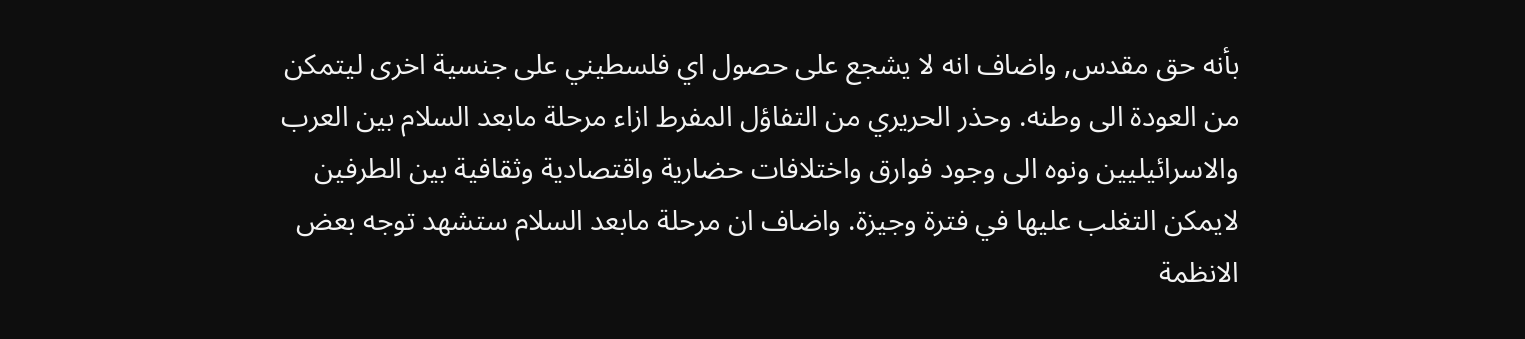بأنه حق مقدس, واضاف انه لا يشجع على حصول اي فلسطيني على جنسية اخرى ليتمكن من العودة الى وطنه. وحذر الحريري من التفاؤل المفرط ازاء مرحلة مابعد السلام بين العرب والاسرائيليين ونوه الى وجود فوارق واختلافات حضارية واقتصادية وثقافية بين الطرفين لايمكن التغلب عليها في فترة وجيزة. واضاف ان مرحلة مابعد السلام ستشهد توجه بعض الانظمة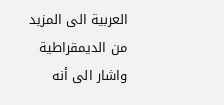العربية الى المزيد من الديمقراطية واشار الى أنه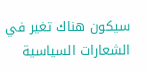سيكون هناك تغير في الشعارات السياسية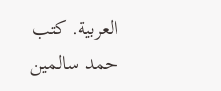العربية. كتب حمد سالمين